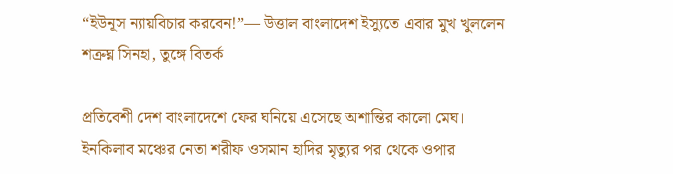“ইউনূস ন্যায়বিচার করবেন!”— উত্তাল বাংলাদেশ ইস্যুতে এবার মুখ খুললেন শত্রুঘ্ন সিনহা, তুঙ্গে বিতর্ক

প্রতিবেশী দেশ বাংলাদেশে ফের ঘনিয়ে এসেছে অশান্তির কালো মেঘ। ইনকিলাব মঞ্চের নেতা শরীফ ওসমান হাদির মৃত্যুর পর থেকে ওপার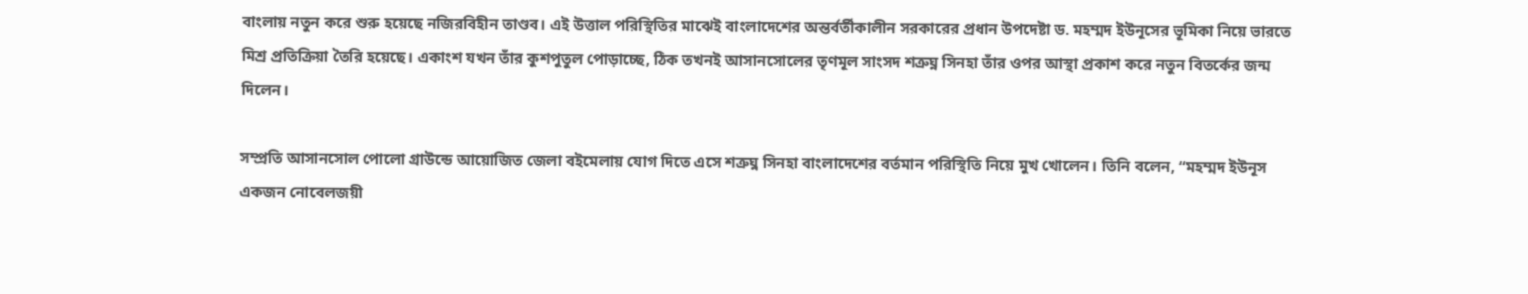বাংলায় নতুন করে শুরু হয়েছে নজিরবিহীন তাণ্ডব। এই উত্তাল পরিস্থিতির মাঝেই বাংলাদেশের অন্তর্বর্তীকালীন সরকারের প্রধান উপদেষ্টা ড. মহম্মদ ইউনূসের ভূমিকা নিয়ে ভারতে মিশ্র প্রতিক্রিয়া তৈরি হয়েছে। একাংশ যখন তাঁর কুশপুতুল পোড়াচ্ছে, ঠিক তখনই আসানসোলের তৃণমূল সাংসদ শত্রুঘ্ন সিনহা তাঁর ওপর আস্থা প্রকাশ করে নতুন বিতর্কের জন্ম দিলেন।

সম্প্রতি আসানসোল পোলো গ্রাউন্ডে আয়োজিত জেলা বইমেলায় যোগ দিতে এসে শত্রুঘ্ন সিনহা বাংলাদেশের বর্তমান পরিস্থিতি নিয়ে মুখ খোলেন। তিনি বলেন, “মহম্মদ ইউনূস একজন নোবেলজয়ী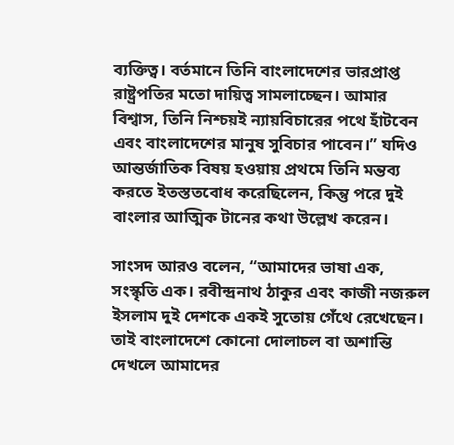ব্যক্তিত্ব। বর্তমানে তিনি বাংলাদেশের ভারপ্রাপ্ত রাষ্ট্রপতির মতো দায়িত্ব সামলাচ্ছেন। আমার বিশ্বাস, তিনি নিশ্চয়ই ন্যায়বিচারের পথে হাঁটবেন এবং বাংলাদেশের মানুষ সুবিচার পাবেন।” যদিও আন্তর্জাতিক বিষয় হওয়ায় প্রথমে তিনি মন্তব্য করতে ইতস্ততবোধ করেছিলেন, কিন্তু পরে দুই বাংলার আত্মিক টানের কথা উল্লেখ করেন।

সাংসদ আরও বলেন, “আমাদের ভাষা এক, সংস্কৃতি এক। রবীন্দ্রনাথ ঠাকুর এবং কাজী নজরুল ইসলাম দুই দেশকে একই সুতোয় গেঁথে রেখেছেন। তাই বাংলাদেশে কোনো দোলাচল বা অশান্তি দেখলে আমাদের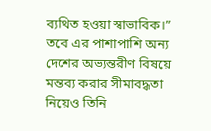ব্যথিত হওয়া স্বাভাবিক।” তবে এর পাশাপাশি অন্য দেশের অভ্যন্তরীণ বিষয়ে মন্তব্য করার সীমাবদ্ধতা নিয়েও তিনি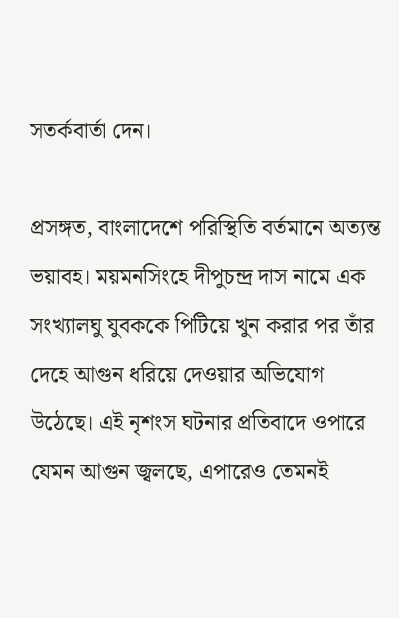সতর্কবার্তা দেন।

প্রসঙ্গত, বাংলাদেশে পরিস্থিতি বর্তমানে অত্যন্ত ভয়াবহ। ময়মনসিংহে দীপুচন্দ্র দাস নামে এক সংখ্যালঘু যুবককে পিটিয়ে খুন করার পর তাঁর দেহে আগুন ধরিয়ে দেওয়ার অভিযোগ উঠেছে। এই নৃশংস ঘটনার প্রতিবাদে ওপারে যেমন আগুন জ্বলছে, এপারেও তেমনই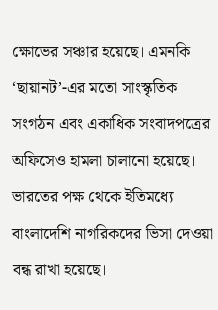ক্ষোভের সঞ্চার হয়েছে। এমনকি ‘ছায়ানট’-এর মতো সাংস্কৃতিক সংগঠন এবং একাধিক সংবাদপত্রের অফিসেও হামলা চালানো হয়েছে। ভারতের পক্ষ থেকে ইতিমধ্যে বাংলাদেশি নাগরিকদের ভিসা দেওয়া বন্ধ রাখা হয়েছে।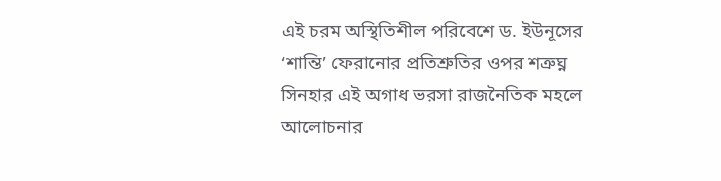এই চরম অস্থিতিশীল পরিবেশে ড. ইউনূসের ‘শান্তি’ ফেরানোর প্রতিশ্রুতির ওপর শত্রুঘ্ন সিনহার এই অগাধ ভরসা রাজনৈতিক মহলে আলোচনার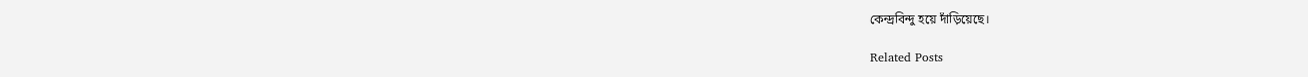কেন্দ্রবিন্দু হয়ে দাঁড়িয়েছে।

Related Posts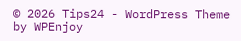© 2026 Tips24 - WordPress Theme by WPEnjoy